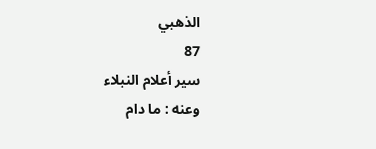الذهبي
87
سير أعلام النبلاء
وعنه : ما دام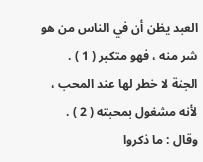العبد يظن أن في الناس من هو شر منه ، فهو متكبر ( 1 ) . الجنة لا خطر لها عند المحب ، لأنه مشغول بمحبته ( 2 ) . وقال : ما ذكروا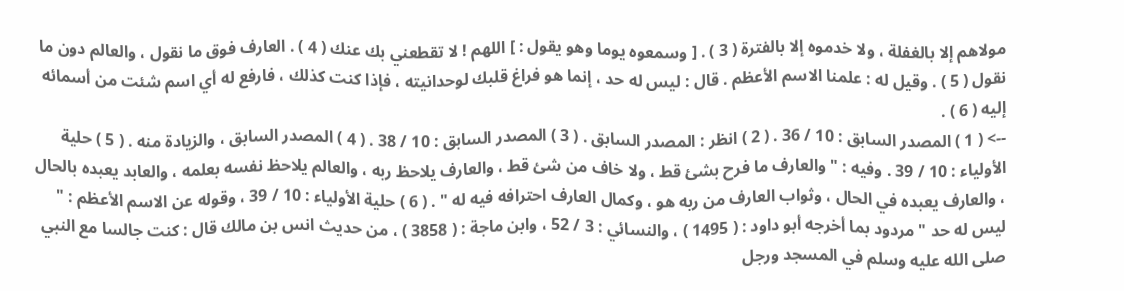مولاهم إلا بالغفلة ، ولا خدموه إلا بالفترة ( 3 ) . [ وسمعوه يوما وهو يقول : ] اللهم ! لا تقطعني بك عنك ( 4 ) . العارف فوق ما نقول ، والعالم دون ما نقول ( 5 ) . وقيل له : علمنا الاسم الأعظم . قال : ليس له حد ، إنما هو فراغ قلبك لوحدانيته ، فإذا كنت كذلك ، فارفع له أي اسم شئت من أسمائه إليه ( 6 ) .
--> ( 1 ) المصدر السابق : 10 / 36 . ( 2 ) انظر : المصدر السابق . ( 3 ) المصدر السابق : 10 / 38 . ( 4 ) المصدر السابق ، والزيادة منه . ( 5 ) حلية الأولياء : 10 / 39 . وفيه : " والعارف ما فرح بشئ قط ، ولا خاف من شئ قط ، والعارف يلاحظ ربه ، والعالم يلاحظ نفسه بعلمه ، والعابد يعبده بالحال ، والعارف يعبده في الحال ، وثواب العارف من ربه هو ، وكمال العارف احترافه فيه له " . ( 6 ) حلية الأولياء : 10 / 39 ، وقوله عن الاسم الأعظم : " ليس له حد " مردود بما أخرجه أبو داود : ( 1495 ) ، والنسائي : 3 / 52 ، وابن ماجة : ( 3858 ) ، من حديث انس بن مالك قال : كنت جالسا مع النبي صلى الله عليه وسلم في المسجد ورجل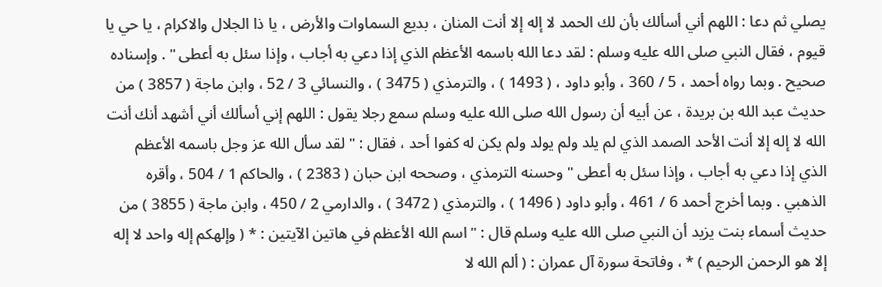يصلي ثم دعا : اللهم أني أسألك بأن لك الحمد لا إله إلا أنت المنان ، بديع السماوات والأرض ، يا ذا الجلال والاكرام ، يا حي يا قيوم ، فقال النبي صلى الله عليه وسلم : لقد دعا الله باسمه الأعظم الذي إذا دعي به أجاب ، وإذا سئل به أعطى " . وإسناده صحيح . وبما رواه أحمد ، 5 / 360 ، وأبو داود ، ( 1493 ) ، والترمذي ( 3475 ) ، والنسائي 3 / 52 ، وابن ماجة ( 3857 ) من حديث عبد الله بن بريدة ، عن أبيه أن رسول الله صلى الله عليه وسلم سمع رجلا يقول : اللهم إني أسألك أني أشهد أنك أنت الله لا إله إلا أنت الأحد الصمد الذي لم يلد ولم يولد ولم يكن له كفوا أحد ، فقال : " لقد سأل الله عز وجل باسمه الأعظم الذي إذا دعي به أجاب ، وإذا سئل به أعطى " وحسنه الترمذي ، وصححه ابن حبان ( 2383 ) ، والحاكم 1 / 504 ، وأقره الذهبي . وبما أخرج أحمد 6 / 461 ، وأبو داود ( 1496 ) ، والترمذي ( 3472 ) ، والدارمي 2 / 450 ، وابن ماجة ( 3855 ) من حديث أسماء بنت يزيد أن النبي صلى الله عليه وسلم قال : " اسم الله الأعظم في هاتين الآيتين : * ( وإلهكم إله واحد لا إله إلا هو الرحمن الرحيم ) * ، وفاتحة سورة آل عمران : ( ألم الله لا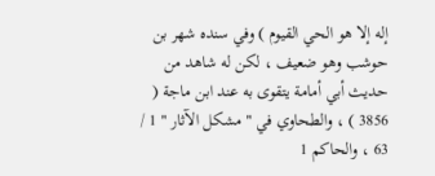إله إلا هو الحي القيوم ) وفي سنده شهر بن حوشب وهو ضعيف ، لكن له شاهد من حديث أبي أمامة يتقوى به عند ابن ماجة ( 3856 ) ، والطحاوي في " مشكل الآثار " 1 / 63 ، والحاكم 1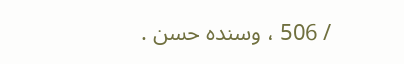/ 506 ، وسنده حسن .